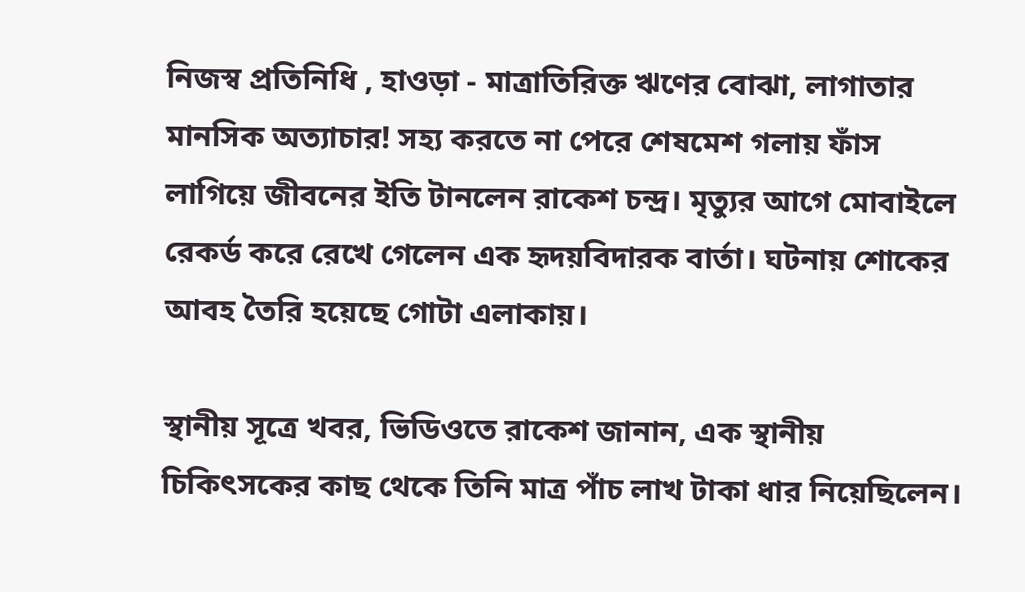নিজস্ব প্রতিনিধি , হাওড়া - মাত্রাতিরিক্ত ঋণের বোঝা, লাগাতার মানসিক অত্যাচার! সহ্য করতে না পেরে শেষমেশ গলায় ফাঁস লাগিয়ে জীবনের ইতি টানলেন রাকেশ চন্দ্র। মৃত্যুর আগে মোবাইলে রেকর্ড করে রেখে গেলেন এক হৃদয়বিদারক বার্তা। ঘটনায় শোকের আবহ তৈরি হয়েছে গোটা এলাকায়।

স্থানীয় সূত্রে খবর, ভিডিওতে রাকেশ জানান, এক স্থানীয় চিকিৎসকের কাছ থেকে তিনি মাত্র পাঁচ লাখ টাকা ধার নিয়েছিলেন।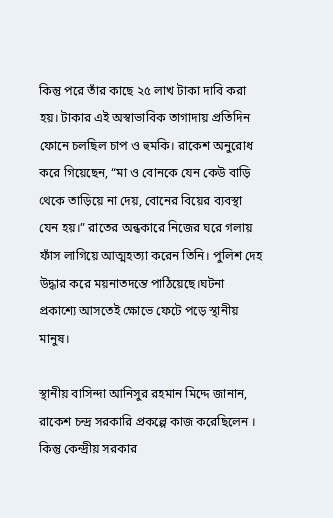কিন্তু পরে তাঁর কাছে ২৫ লাখ টাকা দাবি করা হয়। টাকার এই অস্বাভাবিক তাগাদায় প্রতিদিন ফোনে চলছিল চাপ ও হুমকি। রাকেশ অনুরোধ করে গিয়েছেন, “মা ও বোনকে যেন কেউ বাড়ি থেকে তাড়িয়ে না দেয়, বোনের বিয়ের ব্যবস্থা যেন হয়।” রাতের অন্ধকারে নিজের ঘরে গলায় ফাঁস লাগিয়ে আত্মহত্যা করেন তিনি। পুলিশ দেহ উদ্ধার করে ময়নাতদন্তে পাঠিয়েছে।ঘটনা প্রকাশ্যে আসতেই ক্ষোভে ফেটে পড়ে স্থানীয় মানুষ।

স্থানীয় বাসিন্দা আনিসুর রহমান মিদ্দে জানান, রাকেশ চন্দ্র সরকারি প্রকল্পে কাজ করেছিলেন । কিন্তু কেন্দ্রীয় সরকার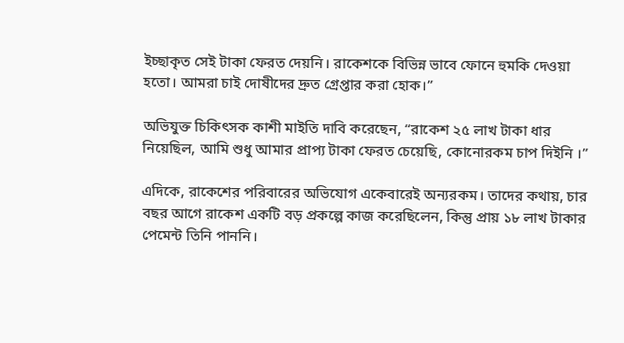ইচ্ছাকৃত সেই টাকা ফেরত দেয়নি। রাকেশকে বিভিন্ন ভাবে ফোনে হুমকি দেওয়া হতো। আমরা চাই দোষীদের দ্রুত গ্রেপ্তার করা হোক।”

অভিযুক্ত চিকিৎসক কাশী মাইতি দাবি করেছেন, “রাকেশ ২৫ লাখ টাকা ধার নিয়েছিল, আমি শুধু আমার প্রাপ্য টাকা ফেরত চেয়েছি, কোনোরকম চাপ দিইনি ।”

এদিকে, রাকেশের পরিবারের অভিযোগ একেবারেই অন্যরকম। তাদের কথায়, চার বছর আগে রাকেশ একটি বড় প্রকল্পে কাজ করেছিলেন, কিন্তু প্রায় ১৮ লাখ টাকার পেমেন্ট তিনি পাননি।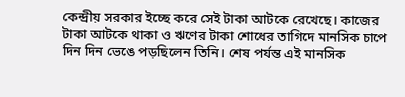কেন্দ্রীয় সরকার ইচ্ছে করে সেই টাকা আটকে রেখেছে। কাজের টাকা আটকে থাকা ও ঋণের টাকা শোধের তাগিদে মানসিক চাপে দিন দিন ভেঙে পড়ছিলেন তিনি। শেষ পর্যন্ত এই মানসিক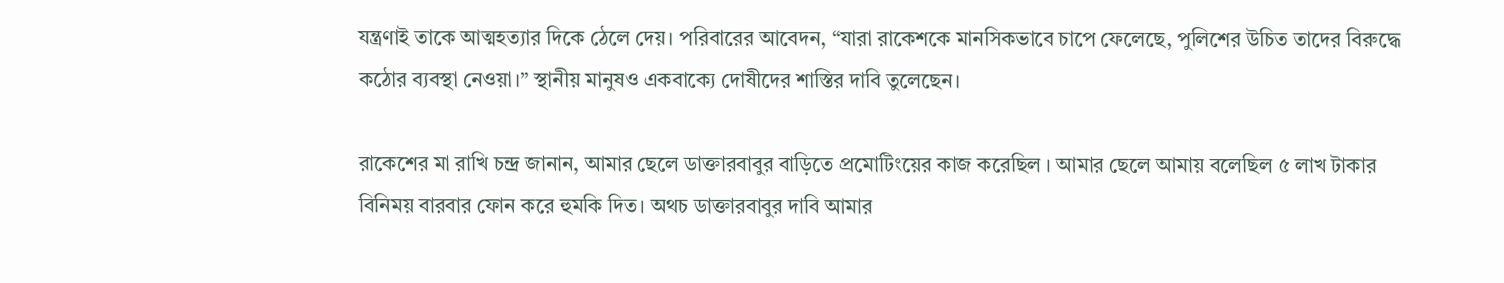যন্ত্রণাই তাকে আত্মহত্যার দিকে ঠেলে দেয়। পরিবারের আবেদন, “যারা রাকেশকে মানসিকভাবে চাপে ফেলেছে, পুলিশের উচিত তাদের বিরুদ্ধে কঠোর ব্যবস্থা নেওয়া।” স্থানীয় মানুষও একবাক্যে দোষীদের শাস্তির দাবি তুলেছেন।

রাকেশের মা রাখি চন্দ্র জানান, আমার ছেলে ডাক্তারবাবুর বাড়িতে প্রমোটিংয়ের কাজ করেছিল । আমার ছেলে আমায় বলেছিল ৫ লাখ টাকার বিনিময় বারবার ফোন করে হুমকি দিত। অথচ ডাক্তারবাবুর দাবি আমার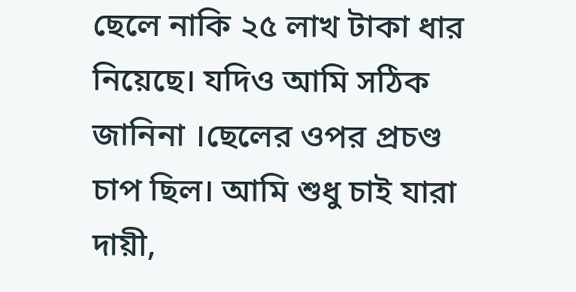ছেলে নাকি ২৫ লাখ টাকা ধার নিয়েছে। যদিও আমি সঠিক জানিনা ।ছেলের ওপর প্রচণ্ড চাপ ছিল। আমি শুধু চাই যারা দায়ী,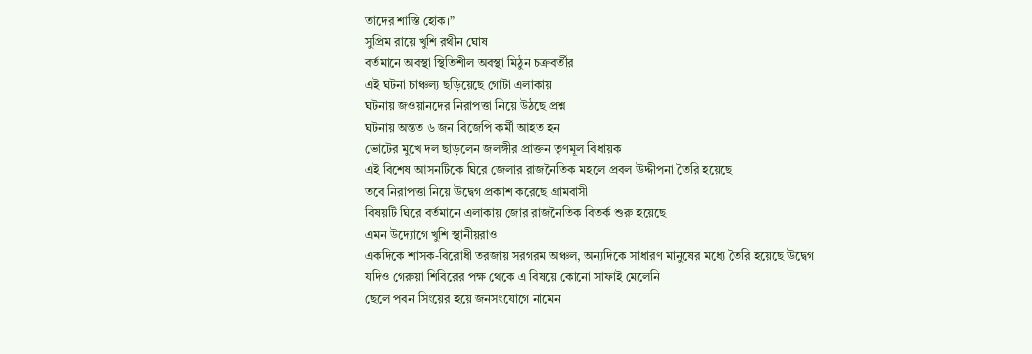তাদের শাস্তি হোক।”
সুপ্রিম রায়ে খুশি রথীন ঘোষ
বর্তমানে অবস্থা স্থিতিশীল অবস্থা মিঠুন চক্রবর্তীর
এই ঘটনা চাঞ্চল্য ছড়িয়েছে গোটা এলাকায়
ঘটনায় জওয়ানদের নিরাপত্তা নিয়ে উঠছে প্রশ্ন
ঘটনায় অন্তত ৬ জন বিজেপি কর্মী আহত হন
ভোটের মুখে দল ছাড়লেন জলঙ্গীর প্রাক্তন তৃণমূল বিধায়ক
এই বিশেষ আসনটিকে ঘিরে জেলার রাজনৈতিক মহলে প্রবল উদ্দীপনা তৈরি হয়েছে
তবে নিরাপত্তা নিয়ে উদ্বেগ প্রকাশ করেছে গ্রামবাসী
বিষয়টি ঘিরে বর্তমানে এলাকায় জোর রাজনৈতিক বিতর্ক শুরু হয়েছে
এমন উদ্যোগে খুশি স্থানীয়রাও
একদিকে শাসক-বিরোধী তরজায় সরগরম অঞ্চল, অন্যদিকে সাধারণ মানুষের মধ্যে তৈরি হয়েছে উদ্বেগ
যদিও গেরুয়া শিবিরের পক্ষ থেকে এ বিষয়ে কোনো সাফাই মেলেনি
ছেলে পবন সিংয়ের হয়ে জনসংযোগে নামেন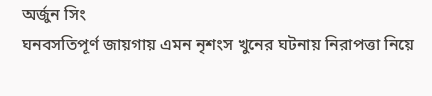অর্জুন সিং
ঘনবসতিপূর্ণ জায়গায় এমন নৃশংস খুনের ঘটনায় নিরাপত্তা নিয়ে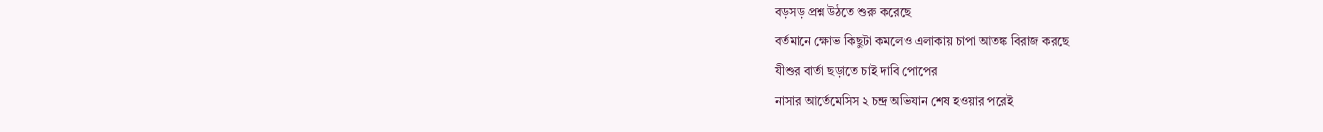বড়সড় প্রশ্ন উঠতে শুরু করেছে
বর্তমানে ক্ষোভ কিছুটা কমলেও এলাকায় চাপা আতঙ্ক বিরাজ করছে
যীশুর বার্তা ছড়াতে চাই দাবি পোপের
নাসার আর্তেমেসিস ২ চন্দ্র অভিযান শেষ হওয়ার পরেই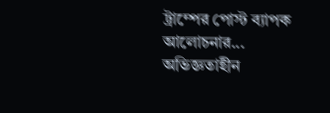ট্রাম্পের পোস্ট ব্যাপক আলোচনার...
অভিজ্ঞতাহীন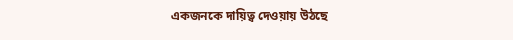একজনকে দায়িত্ব দেওয়ায় উঠছে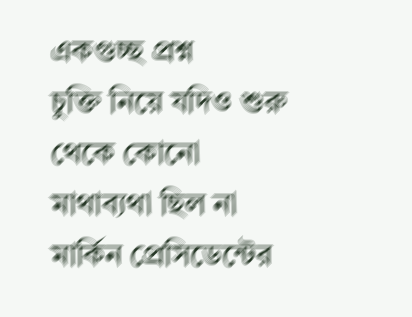একগুচ্ছ প্রশ্ন
চুক্তি নিয়ে যদিও শুরু থেকে কোনো মাথাব্যথা ছিল না মার্কিন প্রেসিডেন্টের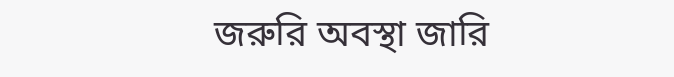জরুরি অবস্থা জারি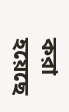করা হয়েছে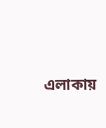এলাকায়